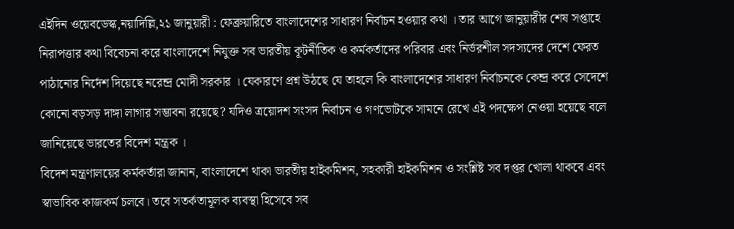এইদিন ওয়েবডেস্ক,নয়াদিল্লি,২১ জানুয়ারী : ফেব্রুয়ারিতে বাংলাদেশের সাধারণ নির্বাচন হওয়ার কথা । তার আগে জানুয়ারীর শেষ সপ্তাহে নিরাপত্তার কথা বিবেচনা করে বাংলাদেশে নিযুক্ত সব ভারতীয় কূটনীতিক ও কর্মকর্তাদের পরিবার এবং নির্ভরশীল সদস্যদের দেশে ফেরত পাঠানোর নির্দেশ দিয়েছে নরেন্দ্র মোদী সরকার । যেকারণে প্রশ্ন উঠছে যে তাহলে কি বাংলাদেশের সাধারণ নির্বাচনকে কেন্দ্র করে সেদেশে কোনো বড়সড় দাঙ্গা লাগার সম্ভাবনা রয়েছে? যদিও ত্রয়োদশ সংসদ নির্বাচন ও গণভোটকে সামনে রেখে এই পদক্ষেপ নেওয়া হয়েছে বলে জানিয়েছে ভারতের বিদেশ মন্ত্রক ।
বিদেশ মন্ত্রণালয়ের কর্মকর্তারা জানান, বাংলাদেশে থাকা ভারতীয় হাইকমিশন, সহকারী হাইকমিশন ও সংশ্লিষ্ট সব দপ্তর খোলা থাকবে এবং স্বাভাবিক কাজকর্ম চলবে। তবে সতর্কতামূলক ব্যবস্থা হিসেবে সব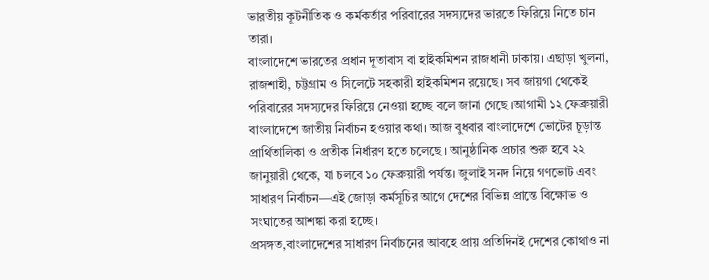ভারতীয় কূটনীতিক ও কর্মকর্তার পরিবারের সদস্যদের ভারতে ফিরিয়ে নিতে চান তারা।
বাংলাদেশে ভারতের প্রধান দূতাবাস বা হাইকমিশন রাজধানী ঢাকায়। এছাড়া খুলনা, রাজশাহী, চট্টগ্রাম ও সিলেটে সহকারী হাইকমিশন রয়েছে। সব জায়গা থেকেই পরিবারের সদস্যদের ফিরিয়ে নেওয়া হচ্ছে বলে জানা গেছে ।আগামী ১২ ফেব্রুয়ারী বাংলাদেশে জাতীয় নির্বাচন হওয়ার কথা। আজ বুধবার বাংলাদেশে ভোটের চূড়ান্ত প্রার্থিতালিকা ও প্রতীক নির্ধারণ হতে চলেছে । আনুষ্ঠানিক প্রচার শুরু হবে ২২ জানুয়ারী থেকে, যা চলবে ১০ ফেব্রুয়ারী পর্যন্ত। জুলাই সনদ নিয়ে গণভোট এবং সাধারণ নির্বাচন—এই জোড়া কর্মসূচির আগে দেশের বিভিন্ন প্রান্তে বিক্ষোভ ও সংঘাতের আশঙ্কা করা হচ্ছে।
প্রসঙ্গত,বাংলাদেশের সাধারণ নির্বাচনের আবহে প্রায় প্রতিদিনই দেশের কোথাও না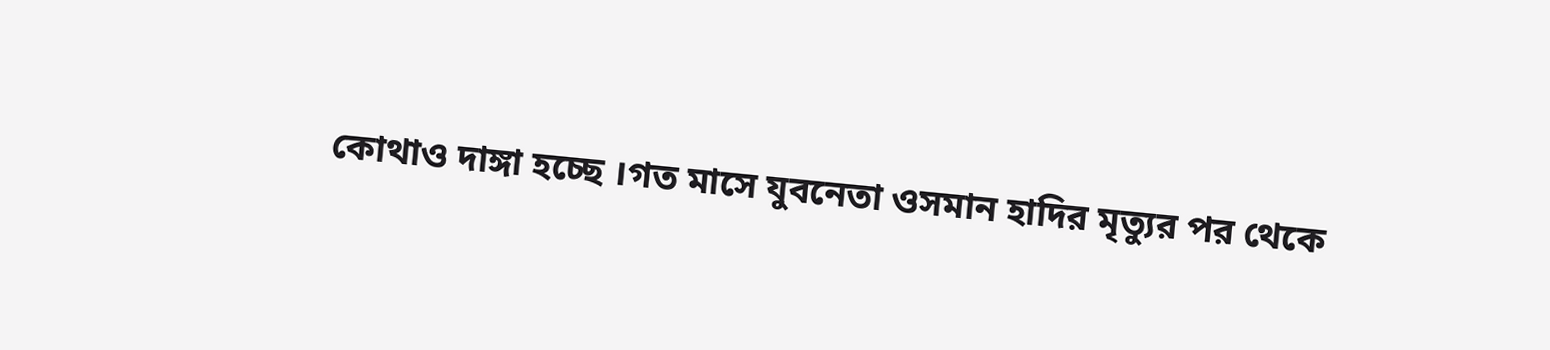কোথাও দাঙ্গা হচ্ছে ।গত মাসে যুবনেতা ওসমান হাদির মৃত্যুর পর থেকে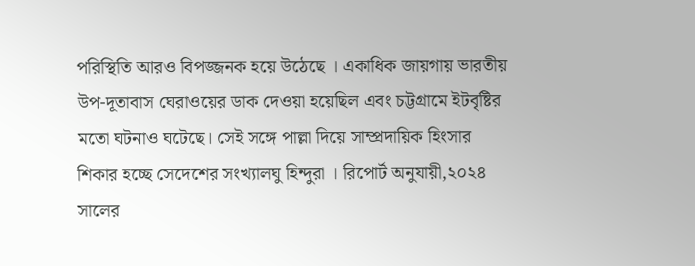পরিস্থিতি আরও বিপজ্জনক হয়ে উঠেছে । একাধিক জায়গায় ভারতীয় উপ-দূতাবাস ঘেরাওয়ের ডাক দেওয়া হয়েছিল এবং চট্টগ্রামে ইটবৃষ্টির মতো ঘটনাও ঘটেছে। সেই সঙ্গে পাল্লা দিয়ে সাম্প্রদায়িক হিংসার শিকার হচ্ছে সেদেশের সংখ্যালঘু হিন্দুরা । রিপোর্ট অনুযায়ী,২০২৪ সালের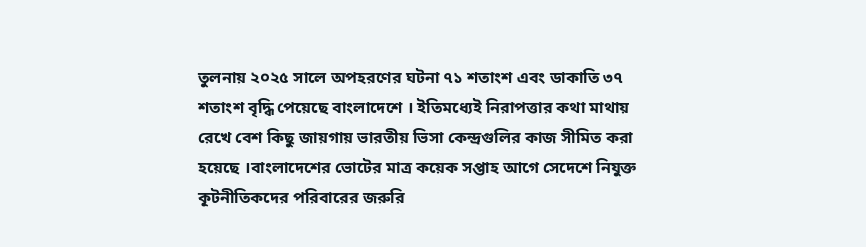তুলনায় ২০২৫ সালে অপহরণের ঘটনা ৭১ শতাংশ এবং ডাকাতি ৩৭ শতাংশ বৃদ্ধি পেয়েছে বাংলাদেশে । ইতিমধ্যেই নিরাপত্তার কথা মাথায় রেখে বেশ কিছু জায়গায় ভারতীয় ভিসা কেন্দ্রগুলির কাজ সীমিত করা হয়েছে ।বাংলাদেশের ভোটের মাত্র কয়েক সপ্তাহ আগে সেদেশে নিযুক্ত কূটনীতিকদের পরিবারের জরুরি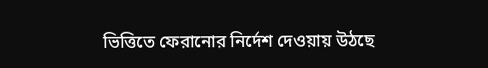ভিত্তিতে ফেরানোর নির্দেশ দেওয়ায় উঠছে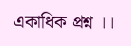একাধিক প্রশ্ন ।।